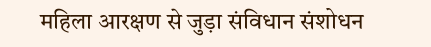महिला आरक्षण से जुड़ा संविधान संशोधन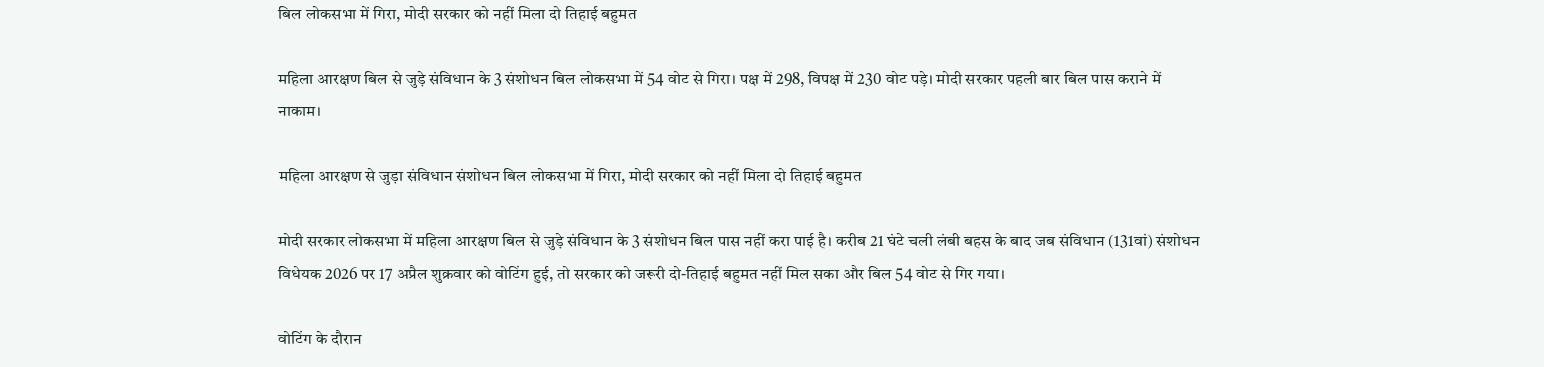बिल लोकसभा में गिरा, मोदी सरकार को नहीं मिला दो तिहाई बहुमत

महिला आरक्षण बिल से जुड़े संविधान के 3 संशोधन बिल लोकसभा में 54 वोट से गिरा। पक्ष में 298, विपक्ष में 230 वोट पड़े। मोदी सरकार पहली बार बिल पास कराने में नाकाम।

महिला आरक्षण से जुड़ा संविधान संशोधन बिल लोकसभा में गिरा, मोदी सरकार को नहीं मिला दो तिहाई बहुमत

मोदी सरकार लोकसभा में महिला आरक्षण बिल से जुड़े संविधान के 3 संशोधन बिल पास नहीं करा पाई है। करीब 21 घंटे चली लंबी बहस के बाद जब संविधान (131वां) संशोधन विधेयक 2026 पर 17 अप्रैल शुक्रवार को वोटिंग हुई, तो सरकार को जरूरी दो-तिहाई बहुमत नहीं मिल सका और बिल 54 वोट से गिर गया।

वोटिंग के दौरान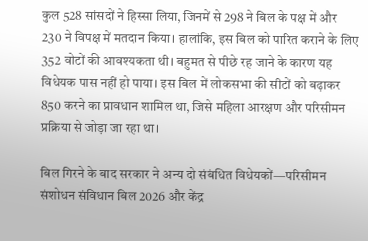कुल 528 सांसदों ने हिस्सा लिया, जिनमें से 298 ने बिल के पक्ष में और 230 ने विपक्ष में मतदान किया। हालांकि, इस बिल को पारित कराने के लिए 352 वोटों की आवश्यकता थी। बहुमत से पीछे रह जाने के कारण यह विधेयक पास नहीं हो पाया। इस बिल में लोकसभा की सीटों को बढ़ाकर 850 करने का प्रावधान शामिल था, जिसे महिला आरक्षण और परिसीमन प्रक्रिया से जोड़ा जा रहा था।

बिल गिरने के बाद सरकार ने अन्य दो संबंधित विधेयकों—परिसीमन संशोधन संविधान बिल 2026 और केंद्र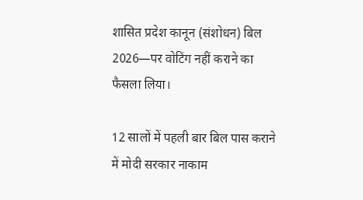शासित प्रदेश कानून (संशोधन) बिल 2026—पर वोटिंग नहीं कराने का फैसला लिया।

12 सालों में पहली बार बिल पास कराने में मोदी सरकार नाकाम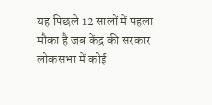यह पिछले 12 सालों में पहला मौका है जब केंद्र की सरकार लोकसभा में कोई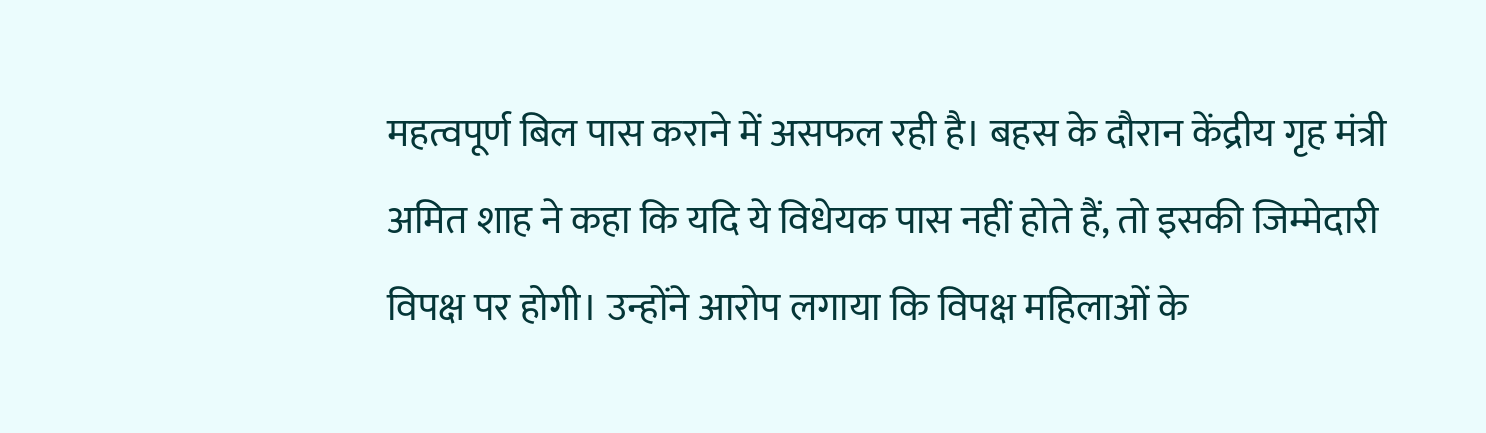महत्वपूर्ण बिल पास कराने में असफल रही है। बहस के दौरान केंद्रीय गृह मंत्री अमित शाह ने कहा कि यदि ये विधेयक पास नहीं होते हैं, तो इसकी जिम्मेदारी विपक्ष पर होगी। उन्होंने आरोप लगाया कि विपक्ष महिलाओं के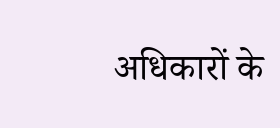अधिकारों के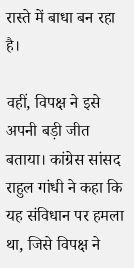रास्ते में बाधा बन रहा है।

वहीं, विपक्ष ने इसे अपनी बड़ी जीत बताया। कांग्रेस सांसद राहुल गांधी ने कहा कि यह संविधान पर हमला था, जिसे विपक्ष ने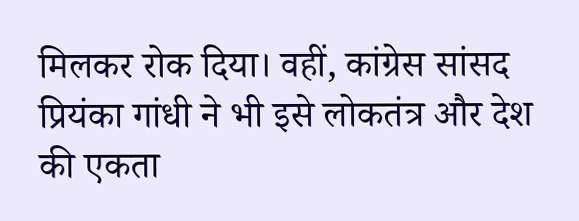मिलकर रोक दिया। वहीं, कांग्रेस सांसद प्रियंका गांधी ने भी इसे लोकतंत्र और देश की एकता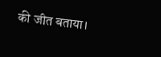की जीत बताया।